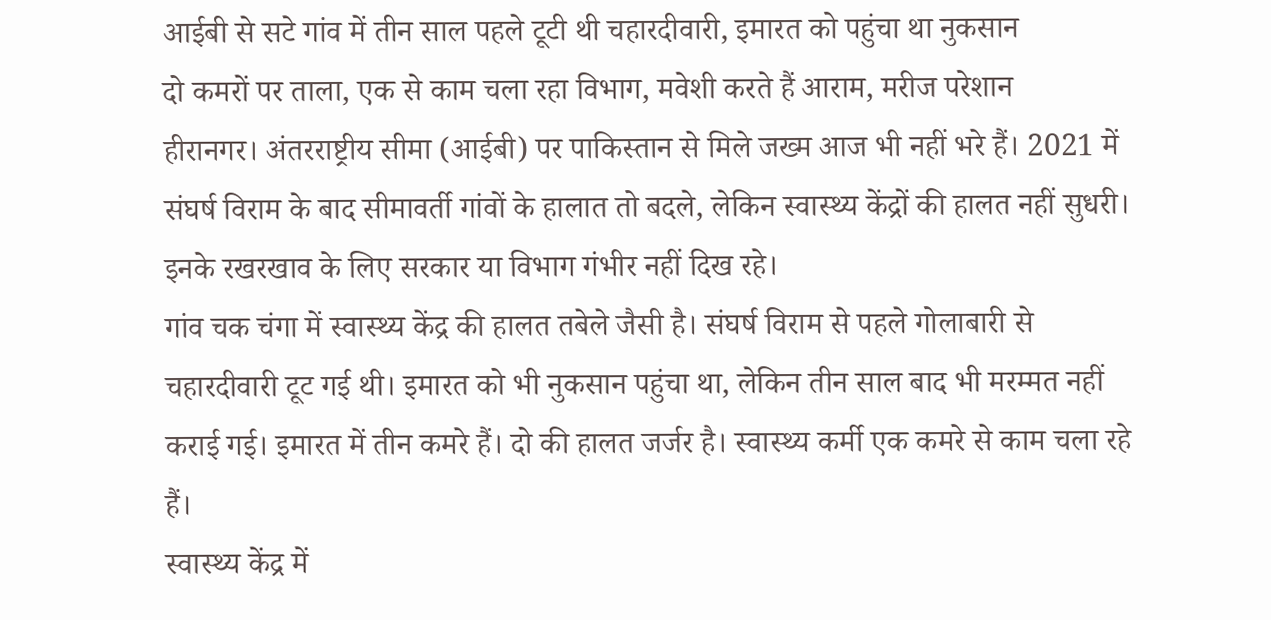आईबी से सटे गांव में तीन साल पहले टूटी थी चहारदीवारी, इमारत को पहुंचा था नुकसान
दो कमरों पर ताला, एक से काम चला रहा विभाग, मवेशी करते हैं आराम, मरीज परेशान
हीरानगर। अंतरराष्ट्रीय सीमा (आईबी) पर पाकिस्तान से मिले जख्म आज भी नहीं भरे हैं। 2021 में संघर्ष विराम के बाद सीमावर्ती गांवों के हालात तो बदले, लेकिन स्वास्थ्य केंद्रों की हालत नहीं सुधरी। इनके रखरखाव के लिए सरकार या विभाग गंभीर नहीं दिख रहे।
गांव चक चंगा में स्वास्थ्य केंद्र की हालत तबेले जैसी है। संघर्ष विराम से पहले गोलाबारी से चहारदीवारी टूट गई थी। इमारत को भी नुकसान पहुंचा था, लेकिन तीन साल बाद भी मरम्मत नहीं कराई गई। इमारत में तीन कमरे हैं। दो की हालत जर्जर है। स्वास्थ्य कर्मी एक कमरे से काम चला रहे हैं।
स्वास्थ्य केंद्र में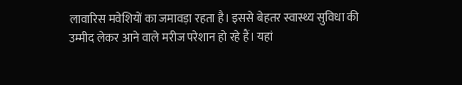लावारिस मवेशियों का जमावड़ा रहता है। इससे बेहतर स्वास्थ्य सुविधा की उम्मीद लेकर आने वाले मरीज परेशान हो रहे हैं। यहां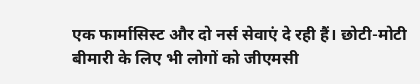एक फार्मासिस्ट और दो नर्स सेवाएं दे रही हैं। छोटी-मोटी बीमारी के लिए भी लोगों को जीएमसी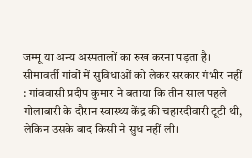जम्मू या अन्य अस्पतालों का रुख करना पड़ता है।
सीमावर्ती गांवों में सुविधाओं को लेकर सरकार गंभीर नहीं : गांववासी प्रदीप कुमार ने बताया कि तीन साल पहले गोलाबारी के दौरान स्वास्थ्य केंद्र की चहारदीवारी टूटी थी, लेकिन उसके बाद किसी ने सुध नहीं ली।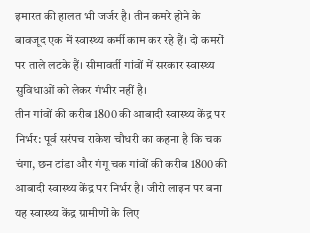इमारत की हालत भी जर्जर है। तीन कमरे होने के बावजूद एक में स्वास्थ्य कर्मी काम कर रहे हैं। दो कमरों पर ताले लटके हैं। सीमावर्ती गांवों में सरकार स्वास्थ्य सुविधाओं को लेकर गंभीर नहीं है।
तीन गांवों की करीब 1800 की आबादी स्वास्थ्य केंद्र पर निर्भर: पूर्व सरंपच राकेश चौधरी का कहना है कि चक चंगा, छन टांडा और गंगू चक गांवों की करीब 1800 की आबादी स्वास्थ्य केंद्र पर निर्भर है। जीरो लाइन पर बना यह स्वास्थ्य केंद्र ग्रामीणों के लिए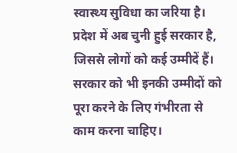स्वास्थ्य सुविधा का जरिया है। प्रदेश में अब चुनी हुई सरकार है, जिससे लोगों को कई उम्मीदें हैं। सरकार को भी इनकी उम्मीदों को पूरा करने के लिए गंभीरता से काम करना चाहिए।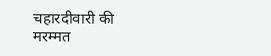चहारदीवारी की मरम्मत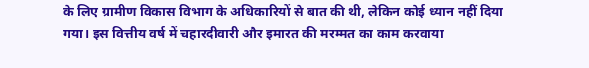के लिए ग्रामीण विकास विभाग के अधिकारियों से बात की थी, लेकिन कोई ध्यान नहीं दिया गया। इस वित्तीय वर्ष में चहारदीवारी और इमारत की मरम्मत का काम करवाया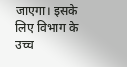जाएगा। इसके लिए विभाग के उच्च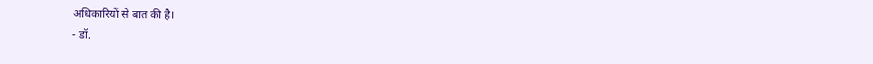अधिकारियों से बात की है।
- डॉ.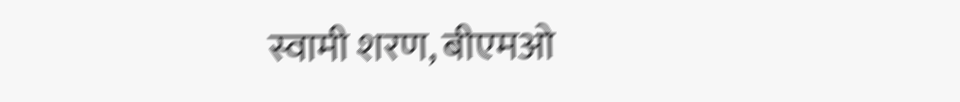स्वामी शरण, बीएमओ